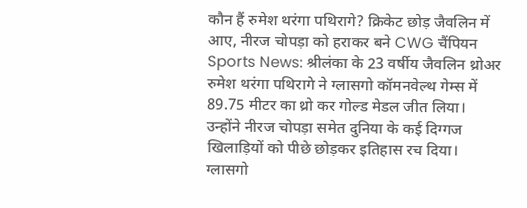कौन हैं रुमेश थरंगा पथिरागे? क्रिकेट छोड़ जैवलिन में आए, नीरज चोपड़ा को हराकर बने CWG चैंपियन
Sports News: श्रीलंका के 23 वर्षीय जैवलिन थ्रोअर रुमेश थरंगा पथिरागे ने ग्लासगो कॉमनवेल्थ गेम्स में 89.75 मीटर का थ्रो कर गोल्ड मेडल जीत लिया।
उन्होंने नीरज चोपड़ा समेत दुनिया के कई दिग्गज खिलाड़ियों को पीछे छोड़कर इतिहास रच दिया।
ग्लासगो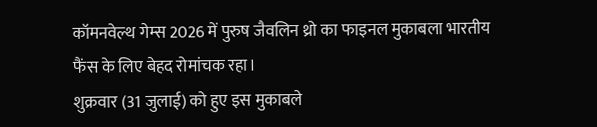कॉमनवेल्थ गेम्स 2026 में पुरुष जैवलिन थ्रो का फाइनल मुकाबला भारतीय फैंस के लिए बेहद रोमांचक रहा।
शुक्रवार (31 जुलाई) को हुए इस मुकाबले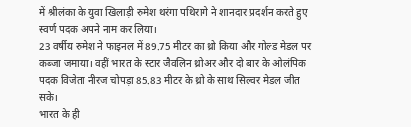में श्रीलंका के युवा खिलाड़ी रुमेश थरंगा पथिरागे ने शानदार प्रदर्शन करते हुए स्वर्ण पदक अपने नाम कर लिया।
23 वर्षीय रुमेश ने फाइनल में 89.75 मीटर का थ्रो किया और गोल्ड मेडल पर कब्जा जमाया। वहीं भारत के स्टार जैवलिन थ्रोअर और दो बार के ओलंपिक पदक विजेता नीरज चोपड़ा 85.83 मीटर के थ्रो के साथ सिल्वर मेडल जीत सके।
भारत के ही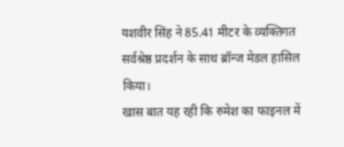यशवीर सिंह ने 85.41 मीटर के व्यक्तिगत सर्वश्रेष्ठ प्रदर्शन के साथ ब्रॉन्ज मेडल हासिल किया।
खास बात यह रही कि रुमेश का फाइनल में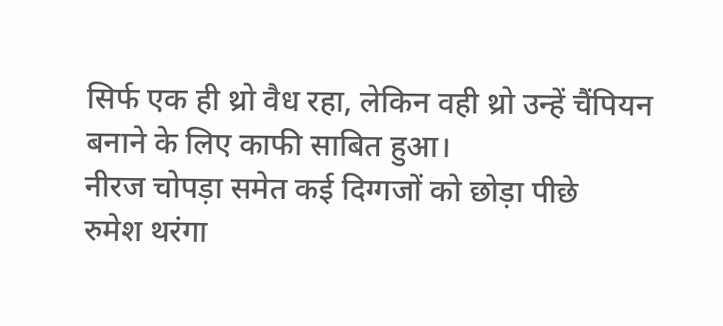सिर्फ एक ही थ्रो वैध रहा, लेकिन वही थ्रो उन्हें चैंपियन बनाने के लिए काफी साबित हुआ।
नीरज चोपड़ा समेत कई दिग्गजों को छोड़ा पीछे
रुमेश थरंगा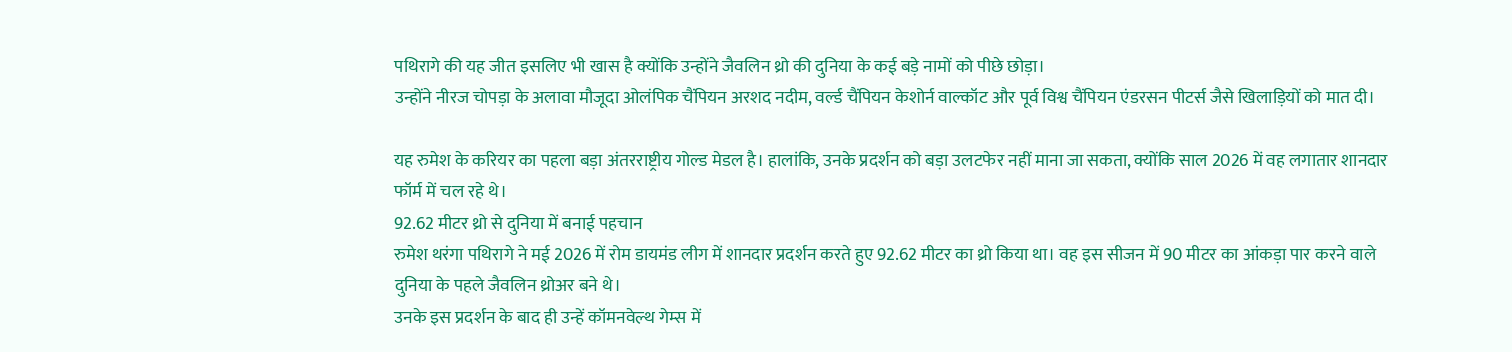पथिरागे की यह जीत इसलिए भी खास है क्योंकि उन्होंने जैवलिन थ्रो की दुनिया के कई बड़े नामों को पीछे छोड़ा।
उन्होंने नीरज चोपड़ा के अलावा मौजूदा ओलंपिक चैंपियन अरशद नदीम, वर्ल्ड चैंपियन केशोर्न वाल्कॉट और पूर्व विश्व चैंपियन एंडरसन पीटर्स जैसे खिलाड़ियों को मात दी।

यह रुमेश के करियर का पहला बड़ा अंतरराष्ट्रीय गोल्ड मेडल है। हालांकि, उनके प्रदर्शन को बड़ा उलटफेर नहीं माना जा सकता, क्योंकि साल 2026 में वह लगातार शानदार फॉर्म में चल रहे थे।
92.62 मीटर थ्रो से दुनिया में बनाई पहचान
रुमेश थरंगा पथिरागे ने मई 2026 में रोम डायमंड लीग में शानदार प्रदर्शन करते हुए 92.62 मीटर का थ्रो किया था। वह इस सीजन में 90 मीटर का आंकड़ा पार करने वाले दुनिया के पहले जैवलिन थ्रोअर बने थे।
उनके इस प्रदर्शन के बाद ही उन्हें कॉमनवेल्थ गेम्स में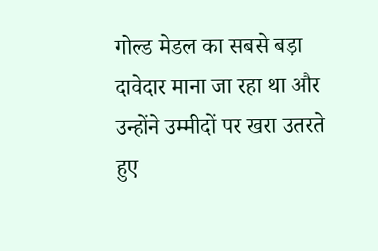गोल्ड मेडल का सबसे बड़ा दावेदार माना जा रहा था और उन्होंने उम्मीदों पर खरा उतरते हुए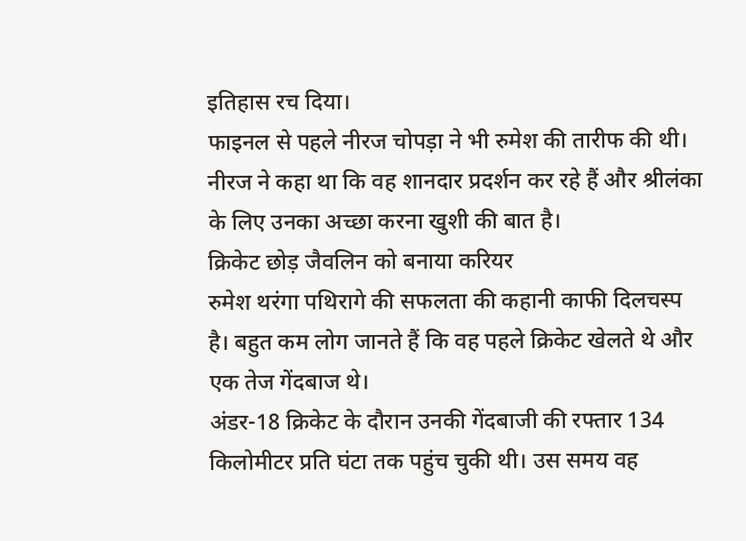इतिहास रच दिया।
फाइनल से पहले नीरज चोपड़ा ने भी रुमेश की तारीफ की थी। नीरज ने कहा था कि वह शानदार प्रदर्शन कर रहे हैं और श्रीलंका के लिए उनका अच्छा करना खुशी की बात है।
क्रिकेट छोड़ जैवलिन को बनाया करियर
रुमेश थरंगा पथिरागे की सफलता की कहानी काफी दिलचस्प है। बहुत कम लोग जानते हैं कि वह पहले क्रिकेट खेलते थे और एक तेज गेंदबाज थे।
अंडर-18 क्रिकेट के दौरान उनकी गेंदबाजी की रफ्तार 134 किलोमीटर प्रति घंटा तक पहुंच चुकी थी। उस समय वह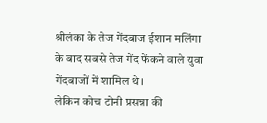श्रीलंका के तेज गेंदबाज ईशान मलिंगा के बाद सबसे तेज गेंद फेंकने वाले युवा गेंदबाजों में शामिल थे।
लेकिन कोच टोनी प्रसन्ना की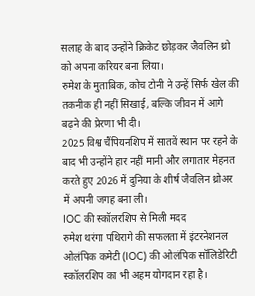सलाह के बाद उन्होंने क्रिकेट छोड़कर जैवलिन थ्रो को अपना करियर बना लिया।
रुमेश के मुताबिक, कोच टोनी ने उन्हें सिर्फ खेल की तकनीक ही नहीं सिखाई, बल्कि जीवन में आगे बढ़ने की प्रेरणा भी दी।
2025 विश्व चैंपियनशिप में सातवें स्थान पर रहने के बाद भी उन्होंने हार नहीं मानी और लगातार मेहनत करते हुए 2026 में दुनिया के शीर्ष जैवलिन थ्रोअर में अपनी जगह बना ली।
IOC की स्कॉलरशिप से मिली मदद
रुमेश थरंगा पथिरागे की सफलता में इंटरनेशनल ओलंपिक कमेटी (IOC) की ओलंपिक सॉलिडेरिटी स्कॉलरशिप का भी अहम योगदान रहा है।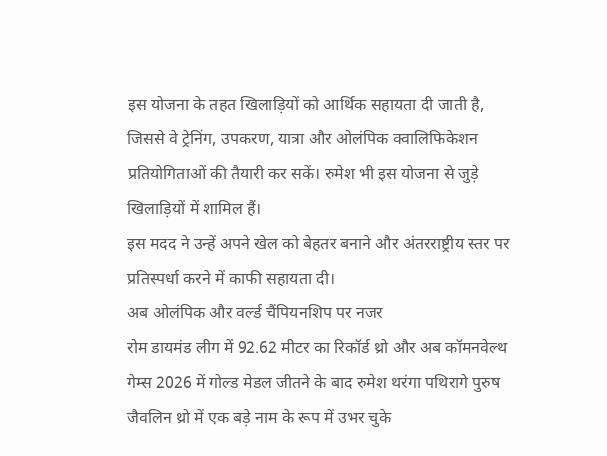इस योजना के तहत खिलाड़ियों को आर्थिक सहायता दी जाती है, जिससे वे ट्रेनिंग, उपकरण, यात्रा और ओलंपिक क्वालिफिकेशन प्रतियोगिताओं की तैयारी कर सकें। रुमेश भी इस योजना से जुड़े खिलाड़ियों में शामिल हैं।
इस मदद ने उन्हें अपने खेल को बेहतर बनाने और अंतरराष्ट्रीय स्तर पर प्रतिस्पर्धा करने में काफी सहायता दी।
अब ओलंपिक और वर्ल्ड चैंपियनशिप पर नजर
रोम डायमंड लीग में 92.62 मीटर का रिकॉर्ड थ्रो और अब कॉमनवेल्थ गेम्स 2026 में गोल्ड मेडल जीतने के बाद रुमेश थरंगा पथिरागे पुरुष जैवलिन थ्रो में एक बड़े नाम के रूप में उभर चुके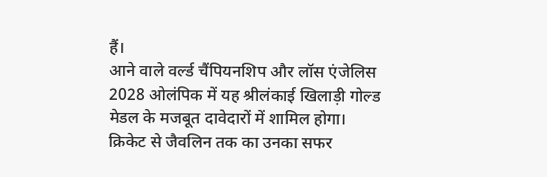हैं।
आने वाले वर्ल्ड चैंपियनशिप और लॉस एंजेलिस 2028 ओलंपिक में यह श्रीलंकाई खिलाड़ी गोल्ड मेडल के मजबूत दावेदारों में शामिल होगा।
क्रिकेट से जैवलिन तक का उनका सफर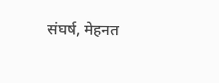संघर्ष, मेहनत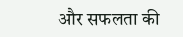और सफलता की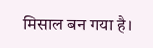मिसाल बन गया है।